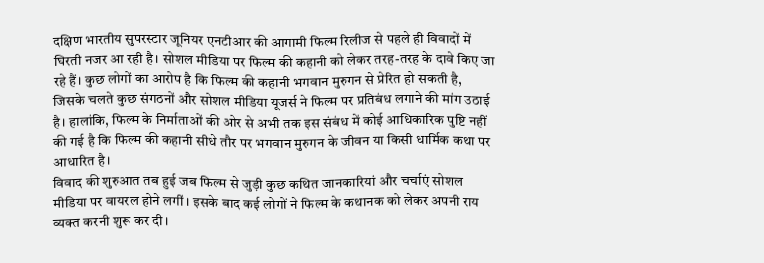दक्षिण भारतीय सुपरस्टार जूनियर एनटीआर की आगामी फिल्म रिलीज से पहले ही विवादों में घिरती नजर आ रही है। सोशल मीडिया पर फिल्म की कहानी को लेकर तरह-तरह के दावे किए जा रहे हैं। कुछ लोगों का आरोप है कि फिल्म की कहानी भगवान मुरुगन से प्रेरित हो सकती है, जिसके चलते कुछ संगठनों और सोशल मीडिया यूजर्स ने फिल्म पर प्रतिबंध लगाने की मांग उठाई है। हालांकि, फिल्म के निर्माताओं की ओर से अभी तक इस संबंध में कोई आधिकारिक पुष्टि नहीं की गई है कि फिल्म की कहानी सीधे तौर पर भगवान मुरुगन के जीवन या किसी धार्मिक कथा पर आधारित है।
विवाद की शुरुआत तब हुई जब फिल्म से जुड़ी कुछ कथित जानकारियां और चर्चाएं सोशल मीडिया पर वायरल होने लगीं। इसके बाद कई लोगों ने फिल्म के कथानक को लेकर अपनी राय व्यक्त करनी शुरू कर दी।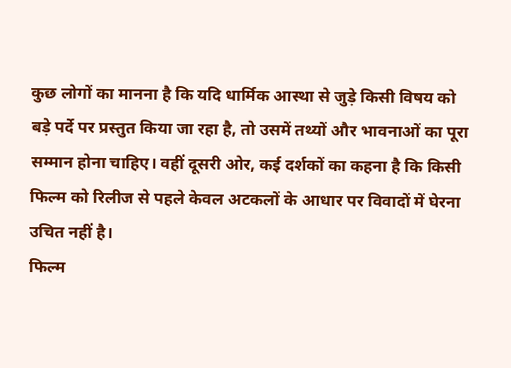कुछ लोगों का मानना है कि यदि धार्मिक आस्था से जुड़े किसी विषय को बड़े पर्दे पर प्रस्तुत किया जा रहा है, तो उसमें तथ्यों और भावनाओं का पूरा सम्मान होना चाहिए। वहीं दूसरी ओर, कई दर्शकों का कहना है कि किसी फिल्म को रिलीज से पहले केवल अटकलों के आधार पर विवादों में घेरना उचित नहीं है।
फिल्म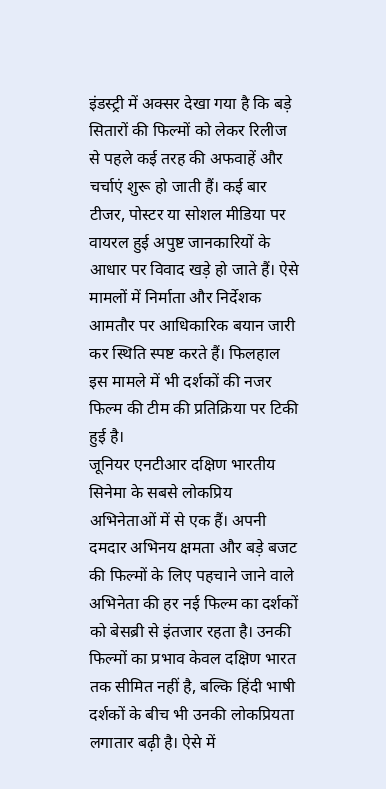इंडस्ट्री में अक्सर देखा गया है कि बड़े सितारों की फिल्मों को लेकर रिलीज से पहले कई तरह की अफवाहें और चर्चाएं शुरू हो जाती हैं। कई बार टीजर, पोस्टर या सोशल मीडिया पर वायरल हुई अपुष्ट जानकारियों के आधार पर विवाद खड़े हो जाते हैं। ऐसे मामलों में निर्माता और निर्देशक आमतौर पर आधिकारिक बयान जारी कर स्थिति स्पष्ट करते हैं। फिलहाल इस मामले में भी दर्शकों की नजर फिल्म की टीम की प्रतिक्रिया पर टिकी हुई है।
जूनियर एनटीआर दक्षिण भारतीय सिनेमा के सबसे लोकप्रिय अभिनेताओं में से एक हैं। अपनी दमदार अभिनय क्षमता और बड़े बजट की फिल्मों के लिए पहचाने जाने वाले अभिनेता की हर नई फिल्म का दर्शकों को बेसब्री से इंतजार रहता है। उनकी फिल्मों का प्रभाव केवल दक्षिण भारत तक सीमित नहीं है, बल्कि हिंदी भाषी दर्शकों के बीच भी उनकी लोकप्रियता लगातार बढ़ी है। ऐसे में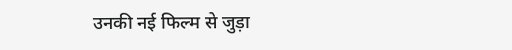उनकी नई फिल्म से जुड़ा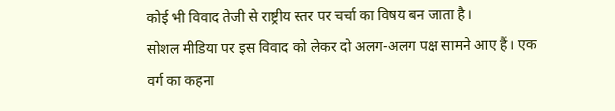कोई भी विवाद तेजी से राष्ट्रीय स्तर पर चर्चा का विषय बन जाता है।
सोशल मीडिया पर इस विवाद को लेकर दो अलग-अलग पक्ष सामने आए हैं। एक वर्ग का कहना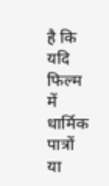है कि यदि फिल्म में धार्मिक पात्रों या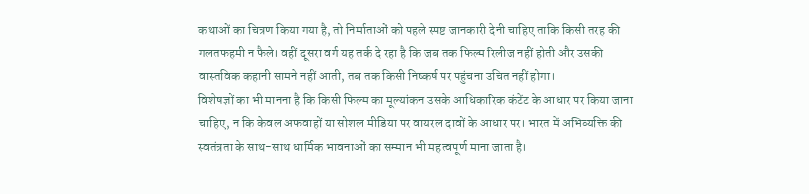कथाओं का चित्रण किया गया है, तो निर्माताओं को पहले स्पष्ट जानकारी देनी चाहिए ताकि किसी तरह की गलतफहमी न फैले। वहीं दूसरा वर्ग यह तर्क दे रहा है कि जब तक फिल्म रिलीज नहीं होती और उसकी वास्तविक कहानी सामने नहीं आती, तब तक किसी निष्कर्ष पर पहुंचना उचित नहीं होगा।
विशेषज्ञों का भी मानना है कि किसी फिल्म का मूल्यांकन उसके आधिकारिक कंटेंट के आधार पर किया जाना चाहिए, न कि केवल अफवाहों या सोशल मीडिया पर वायरल दावों के आधार पर। भारत में अभिव्यक्ति की स्वतंत्रता के साथ-साथ धार्मिक भावनाओं का सम्मान भी महत्वपूर्ण माना जाता है।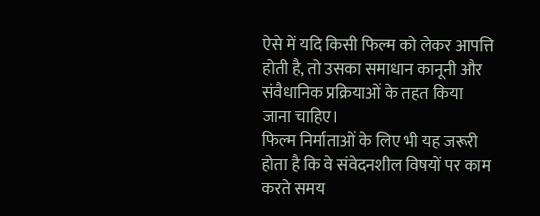ऐसे में यदि किसी फिल्म को लेकर आपत्ति होती है, तो उसका समाधान कानूनी और संवैधानिक प्रक्रियाओं के तहत किया जाना चाहिए।
फिल्म निर्माताओं के लिए भी यह जरूरी होता है कि वे संवेदनशील विषयों पर काम करते समय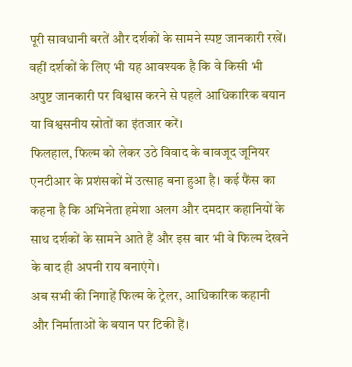पूरी सावधानी बरतें और दर्शकों के सामने स्पष्ट जानकारी रखें। वहीं दर्शकों के लिए भी यह आवश्यक है कि वे किसी भी अपुष्ट जानकारी पर विश्वास करने से पहले आधिकारिक बयान या विश्वसनीय स्रोतों का इंतजार करें।
फिलहाल, फिल्म को लेकर उठे विवाद के बावजूद जूनियर एनटीआर के प्रशंसकों में उत्साह बना हुआ है। कई फैंस का कहना है कि अभिनेता हमेशा अलग और दमदार कहानियों के साथ दर्शकों के सामने आते हैं और इस बार भी वे फिल्म देखने के बाद ही अपनी राय बनाएंगे।
अब सभी की निगाहें फिल्म के ट्रेलर, आधिकारिक कहानी और निर्माताओं के बयान पर टिकी हैं।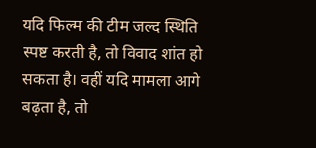यदि फिल्म की टीम जल्द स्थिति स्पष्ट करती है, तो विवाद शांत हो सकता है। वहीं यदि मामला आगे बढ़ता है, तो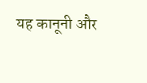यह कानूनी और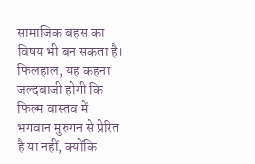सामाजिक बहस का विषय भी बन सकता है। फिलहाल, यह कहना जल्दबाजी होगी कि फिल्म वास्तव में भगवान मुरुगन से प्रेरित है या नहीं, क्योंकि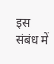इस संबंध में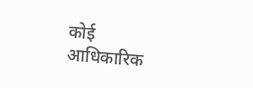कोई आधिकारिक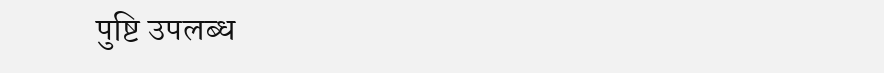पुष्टि उपलब्ध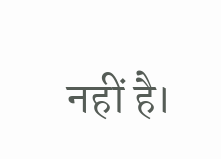नहीं है।